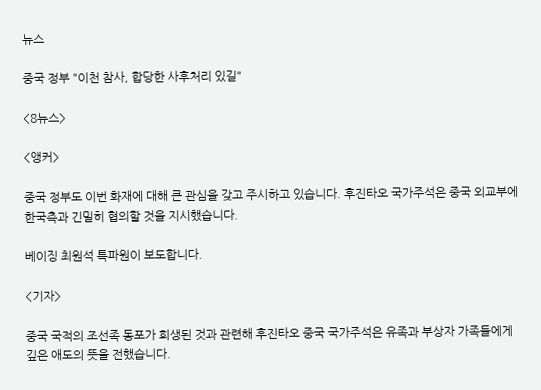뉴스

중국 정부 "이천 참사, 합당한 사후처리 있길"

<8뉴스>

<앵커>

중국 정부도 이번 화재에 대해 큰 관심을 갖고 주시하고 있습니다. 후진타오 국가주석은 중국 외교부에 한국측과 긴밀히 협의할 것을 지시했습니다.

베이징 최원석 특파원이 보도합니다.

<기자>

중국 국적의 조선족 동포가 희생된 것과 관련해 후진타오 중국 국가주석은 유족과 부상자 가족들에게 깊은 애도의 뜻을 전했습니다.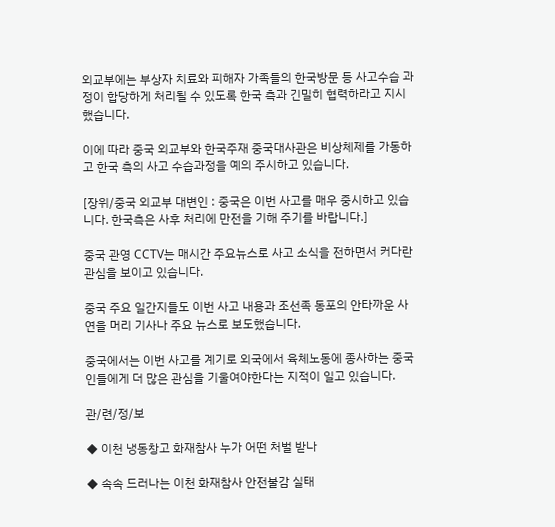외교부에는 부상자 치료와 피해자 가족들의 한국방문 등 사고수습 과정이 합당하게 처리될 수 있도록 한국 측과 긴밀히 협력하라고 지시했습니다.

이에 따라 중국 외교부와 한국주재 중국대사관은 비상체제를 가동하고 한국 측의 사고 수습과정을 예의 주시하고 있습니다.

[장위/중국 외교부 대변인 : 중국은 이번 사고를 매우 중시하고 있습니다. 한국측은 사후 처리에 만전을 기해 주기를 바랍니다.]

중국 관영 CCTV는 매시간 주요뉴스로 사고 소식을 전하면서 커다란 관심을 보이고 있습니다.

중국 주요 일간지들도 이번 사고 내용과 조선족 동포의 안타까운 사연을 머리 기사나 주요 뉴스로 보도했습니다.

중국에서는 이번 사고를 계기로 외국에서 육체노동에 종사하는 중국인들에게 더 많은 관심을 기울여야한다는 지적이 일고 있습니다.

관/련/정/보

◆ 이천 냉동창고 화재참사 누가 어떤 처벌 받나

◆ 속속 드러나는 이천 화재참사 안전불감 실태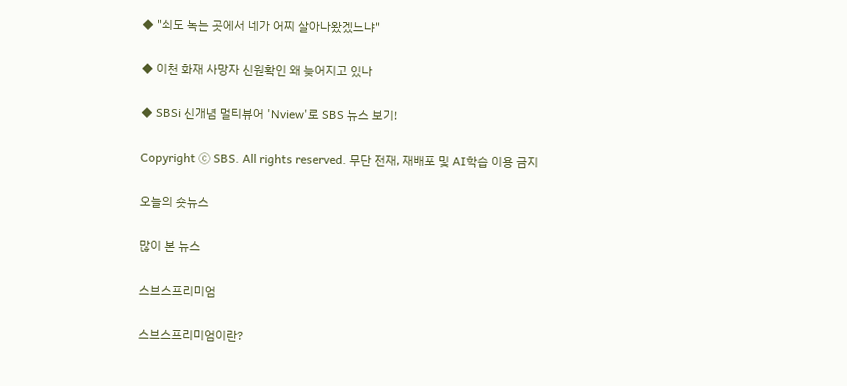◆ "쇠도 녹는 곳에서 네가 어찌 살아나왔겠느냐"

◆ 이천 화재 사망자 신원확인 왜 늦어지고 있나

◆ SBSi 신개념 멀티뷰어 'Nview'로 SBS 뉴스 보기!

Copyright Ⓒ SBS. All rights reserved. 무단 전재, 재배포 및 AI학습 이용 금지

오늘의 숏뉴스

많이 본 뉴스

스브스프리미엄

스브스프리미엄이란?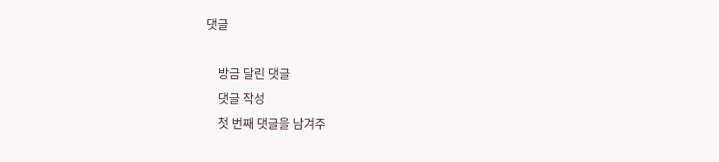댓글

    방금 달린 댓글
    댓글 작성
    첫 번째 댓글을 남겨주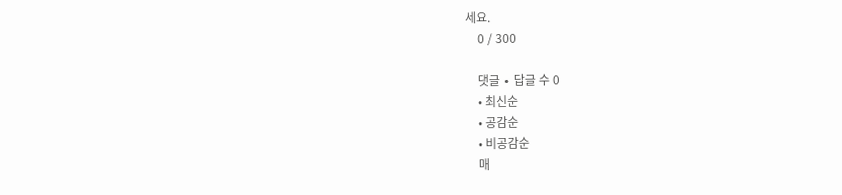세요.
    0 / 300

    댓글 ∙ 답글 수 0
    • 최신순
    • 공감순
    • 비공감순
    매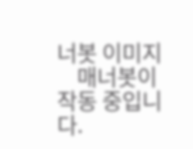너봇 이미지
    매너봇이 작동 중입니다.